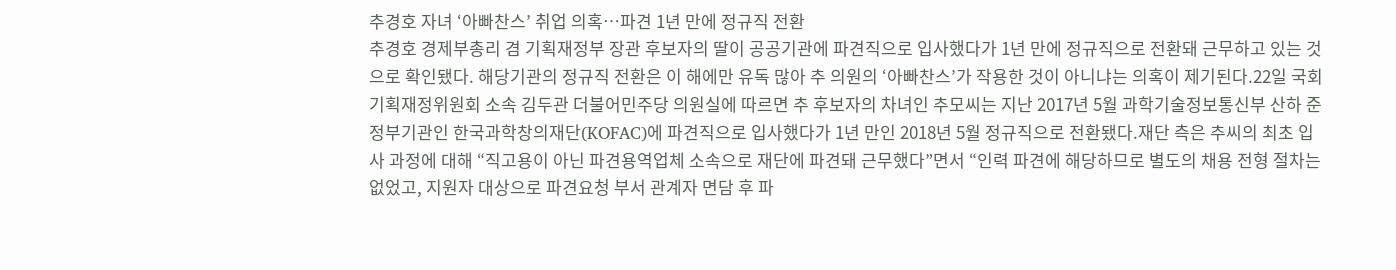추경호 자녀 ‘아빠찬스’ 취업 의혹…파견 1년 만에 정규직 전환
추경호 경제부총리 겸 기획재정부 장관 후보자의 딸이 공공기관에 파견직으로 입사했다가 1년 만에 정규직으로 전환돼 근무하고 있는 것으로 확인됐다. 해당기관의 정규직 전환은 이 해에만 유독 많아 추 의원의 ‘아빠찬스’가 작용한 것이 아니냐는 의혹이 제기된다.22일 국회 기획재정위원회 소속 김두관 더불어민주당 의원실에 따르면 추 후보자의 차녀인 추모씨는 지난 2017년 5월 과학기술정보통신부 산하 준정부기관인 한국과학창의재단(KOFAC)에 파견직으로 입사했다가 1년 만인 2018년 5월 정규직으로 전환됐다.재단 측은 추씨의 최초 입사 과정에 대해 “직고용이 아닌 파견용역업체 소속으로 재단에 파견돼 근무했다”면서 “인력 파견에 해당하므로 별도의 채용 전형 절차는 없었고, 지원자 대상으로 파견요청 부서 관계자 면담 후 파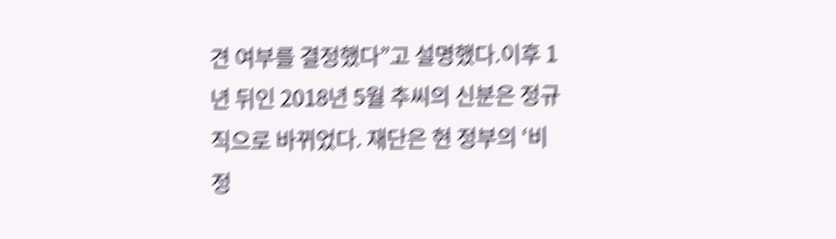견 여부를 결정했다”고 설명했다.이후 1년 뒤인 2018년 5월 추씨의 신분은 정규직으로 바뀌었다. 재단은 현 정부의 ‘비정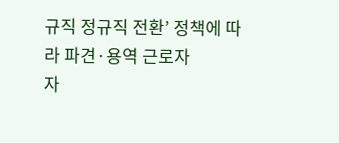규직 정규직 전환’ 정책에 따라 파견·용역 근로자
자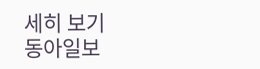세히 보기
동아일보